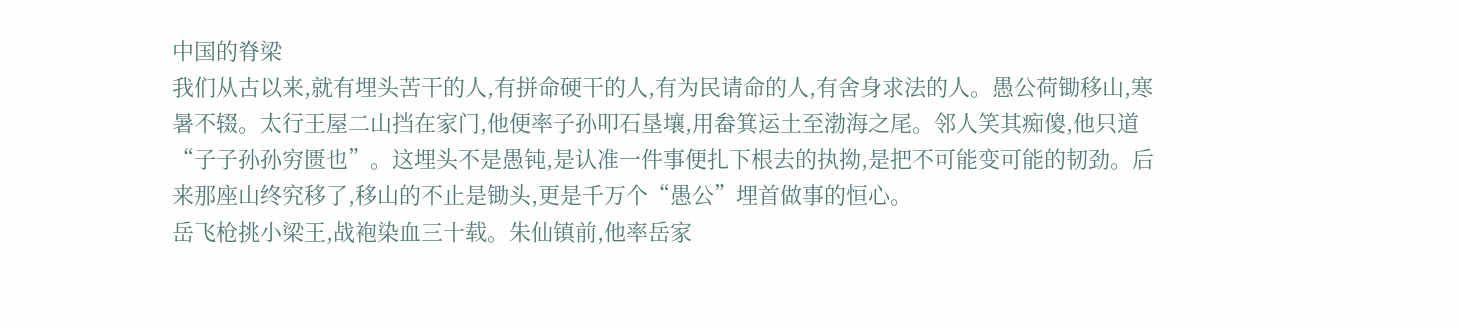中国的脊梁
我们从古以来,就有埋头苦干的人,有拼命硬干的人,有为民请命的人,有舍身求法的人。愚公荷锄移山,寒暑不辍。太行王屋二山挡在家门,他便率子孙叩石垦壤,用畚箕运土至渤海之尾。邻人笑其痴傻,他只道“子子孙孙穷匮也”。这埋头不是愚钝,是认准一件事便扎下根去的执拗,是把不可能变可能的韧劲。后来那座山终究移了,移山的不止是锄头,更是千万个“愚公”埋首做事的恒心。
岳飞枪挑小梁王,战袍染血三十载。朱仙镇前,他率岳家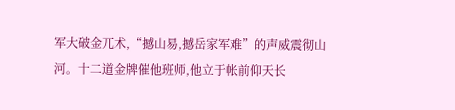军大破金兀术,“撼山易,撼岳家军难”的声威震彻山河。十二道金牌催他班师,他立于帐前仰天长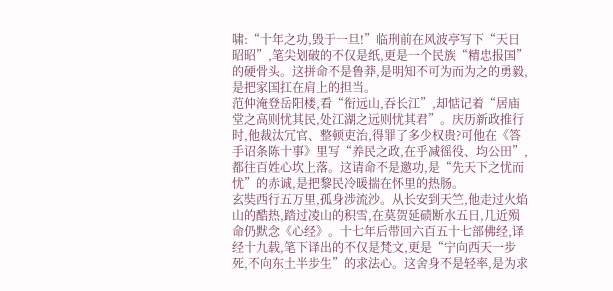啸:“十年之功,毁于一旦!”临刑前在风波亭写下“天日昭昭”,笔尖划破的不仅是纸,更是一个民族“精忠报国”的硬骨头。这拼命不是鲁莽,是明知不可为而为之的勇毅,是把家国扛在肩上的担当。
范仲淹登岳阳楼,看“衔远山,吞长江”,却惦记着“居庙堂之高则忧其民,处江湖之远则忧其君”。庆历新政推行时,他裁汰冗官、整顿吏治,得罪了多少权贵?可他在《答手诏条陈十事》里写“养民之政,在乎减徭役、均公田”,都往百姓心坎上落。这请命不是邀功,是“先天下之忧而忧”的赤诚,是把黎民冷暖揣在怀里的热肠。
玄奘西行五万里,孤身涉流沙。从长安到天竺,他走过火焰山的酷热,踏过凌山的积雪,在莫贺延碛断水五日,几近殒命仍默念《心经》。十七年后带回六百五十七部佛经,译经十九载,笔下译出的不仅是梵文,更是“宁向西天一步死,不向东土半步生”的求法心。这舍身不是轻率,是为求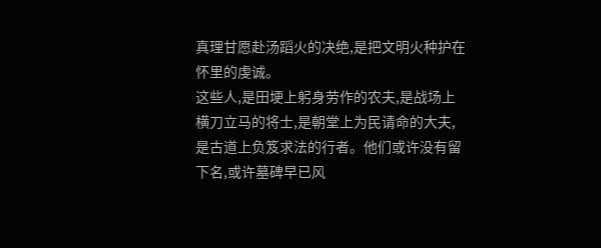真理甘愿赴汤蹈火的决绝,是把文明火种护在怀里的虔诚。
这些人,是田埂上躬身劳作的农夫,是战场上横刀立马的将士,是朝堂上为民请命的大夫,是古道上负笈求法的行者。他们或许没有留下名,或许墓碑早已风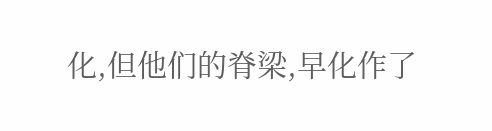化,但他们的脊梁,早化作了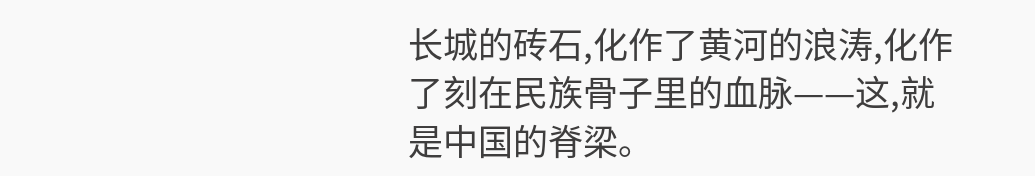长城的砖石,化作了黄河的浪涛,化作了刻在民族骨子里的血脉——这,就是中国的脊梁。